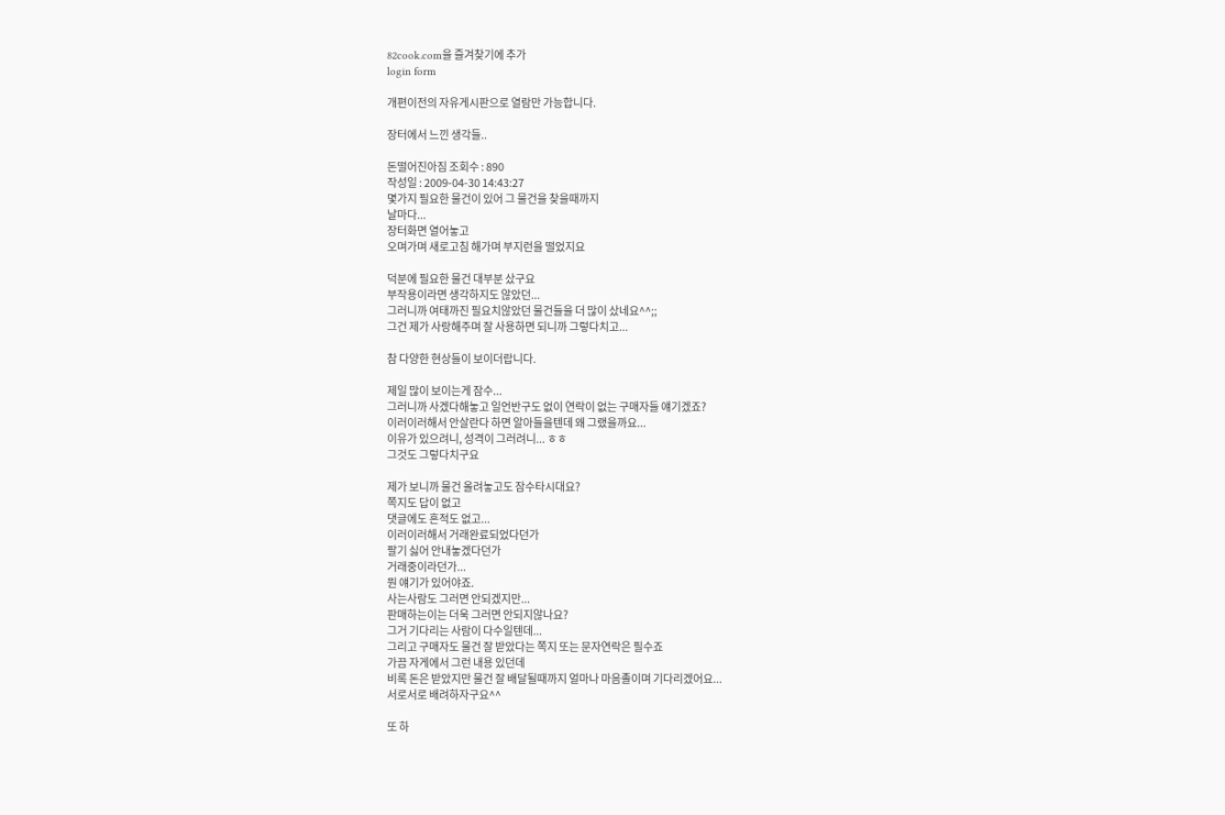82cook.com을 즐겨찾기에 추가
login form

개편이전의 자유게시판으로 열람만 가능합니다.

장터에서 느낀 생각들..

돈떨어진아짐 조회수 : 890
작성일 : 2009-04-30 14:43:27
몇가지 필요한 물건이 있어 그 물건을 찾을때까지
날마다...
장터화면 열어놓고
오며가며 새로고침 해가며 부지런을 떨었지요

덕분에 필요한 물건 대부분 샀구요
부작용이라면 생각하지도 않았던...
그러니까 여태까진 필요치않았던 물건들을 더 많이 샀네요^^;;
그건 제가 사랑해주며 잘 사용하면 되니까 그렇다치고...

참 다양한 현상들이 보이더랍니다.

제일 많이 보이는게 잠수...
그러니까 사겠다해놓고 일언반구도 없이 연락이 없는 구매자들 얘기겠죠?
이러이러해서 안살란다 하면 알아들을텐데 왜 그랬을까요...
이유가 있으려니, 성격이 그러려니... ㅎㅎ
그것도 그렇다치구요

제가 보니까 물건 올려놓고도 잠수타시대요?
쪽지도 답이 없고
댓글에도 흔적도 없고...
이러이러해서 거래완료되었다던가
팔기 싫어 안내놓겠다던가
거래중이라던가...
뭔 얘기가 있어야죠.
사는사람도 그러면 안되겠지만...
판매하는이는 더욱 그러면 안되지않나요?
그거 기다리는 사람이 다수일텐데...
그리고 구매자도 물건 잘 받았다는 쪽지 또는 문자연락은 필수죠
가끔 자게에서 그런 내용 있던데
비록 돈은 받았지만 물건 잘 배달될때까지 얼마나 마음졸이며 기다리겠어요...
서로서로 배려하자구요^^

또 하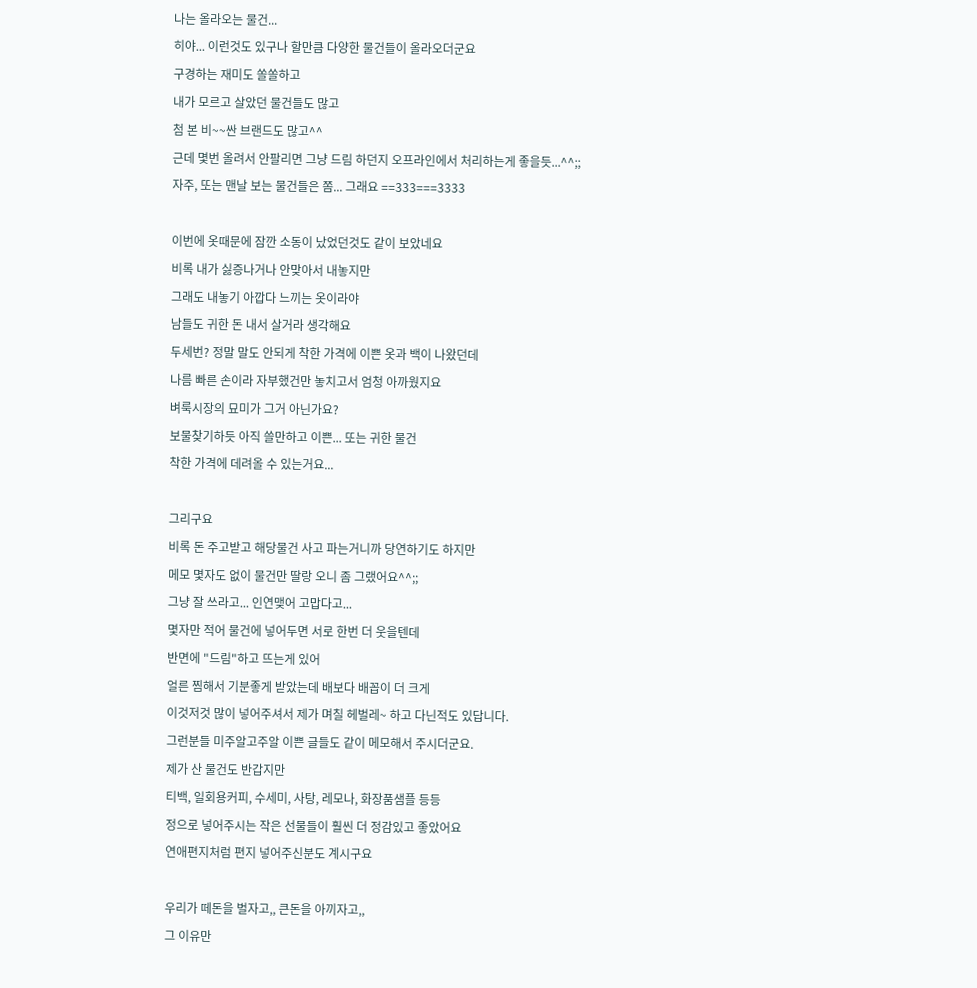나는 올라오는 물건...
히야... 이런것도 있구나 할만큼 다양한 물건들이 올라오더군요
구경하는 재미도 쏠쏠하고
내가 모르고 살았던 물건들도 많고
첨 본 비~~싼 브랜드도 많고^^
근데 몇번 올려서 안팔리면 그냥 드림 하던지 오프라인에서 처리하는게 좋을듯...^^;;
자주, 또는 맨날 보는 물건들은 쫌... 그래요 ==333===3333

이번에 옷때문에 잠깐 소동이 났었던것도 같이 보았네요
비록 내가 싫증나거나 안맞아서 내놓지만
그래도 내놓기 아깝다 느끼는 옷이라야
남들도 귀한 돈 내서 살거라 생각해요
두세번? 정말 말도 안되게 착한 가격에 이쁜 옷과 백이 나왔던데
나름 빠른 손이라 자부했건만 놓치고서 엄청 아까웠지요
벼룩시장의 묘미가 그거 아닌가요?
보물찾기하듯 아직 쓸만하고 이쁜... 또는 귀한 물건
착한 가격에 데려올 수 있는거요...

그리구요
비록 돈 주고받고 해당물건 사고 파는거니까 당연하기도 하지만
메모 몇자도 없이 물건만 딸랑 오니 좀 그랬어요^^;;
그냥 잘 쓰라고... 인연맺어 고맙다고...
몇자만 적어 물건에 넣어두면 서로 한번 더 웃을텐데
반면에 "드림"하고 뜨는게 있어
얼른 찜해서 기분좋게 받았는데 배보다 배꼽이 더 크게
이것저것 많이 넣어주셔서 제가 며칠 헤벌레~ 하고 다닌적도 있답니다.
그런분들 미주알고주알 이쁜 글들도 같이 메모해서 주시더군요.
제가 산 물건도 반갑지만
티백, 일회용커피, 수세미, 사탕, 레모나, 화장품샘플 등등
정으로 넣어주시는 작은 선물들이 훨씬 더 정감있고 좋았어요
연애편지처럼 편지 넣어주신분도 계시구요

우리가 떼돈을 벌자고,, 큰돈을 아끼자고,,
그 이유만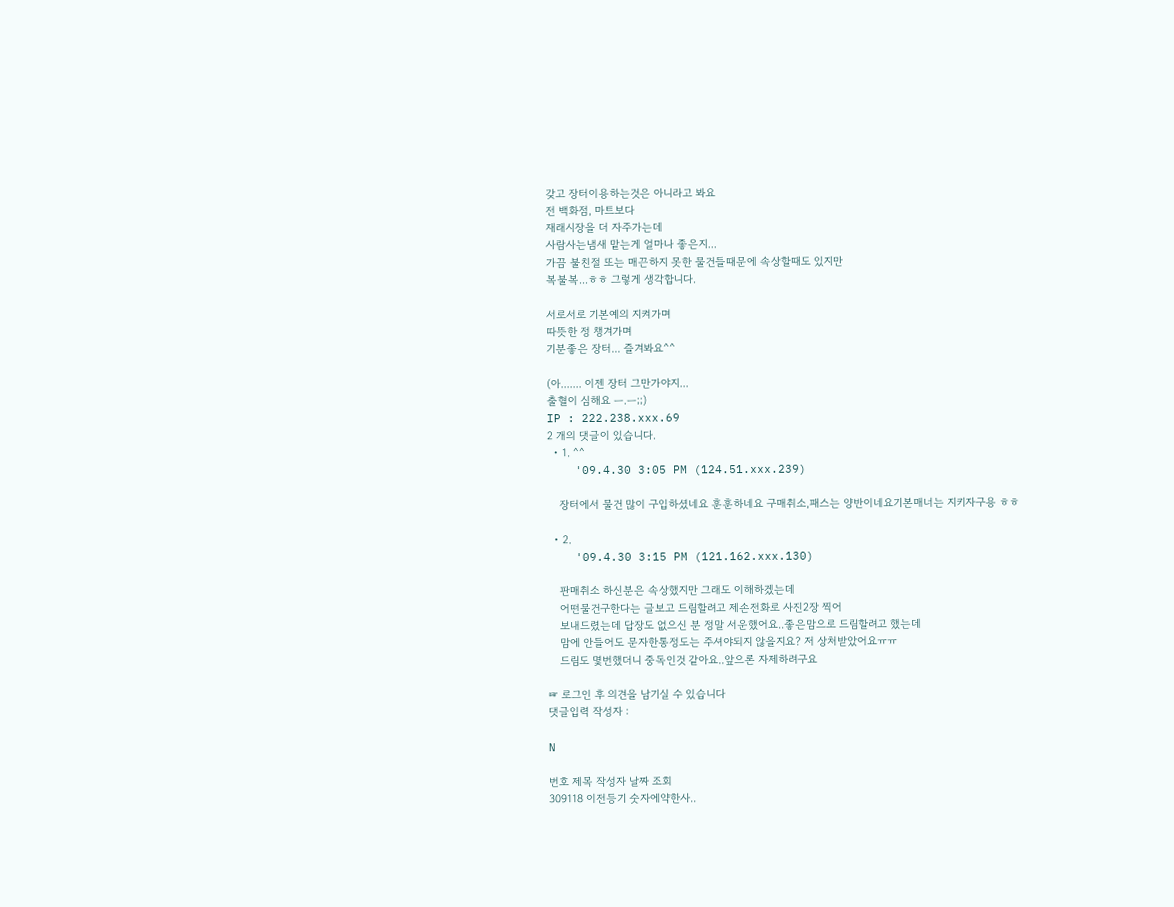갖고 장터이용하는것은 아니라고 봐요
전 백화점, 마트보다
재래시장을 더 자주가는데
사람사는냄새 맡는게 얼마나 좋은지...
가끔 불친절 또는 매끈하지 못한 물건들때문에 속상할때도 있지만
복불복...ㅎㅎ 그렇게 생각합니다.

서로서로 기본예의 지켜가며
따뜻한 정 챙겨가며
기분좋은 장터... 즐겨봐요^^

(아....... 이젠 장터 그만가야지...
출혈이 심해요 ㅡ.ㅡ;;)
IP : 222.238.xxx.69
2 개의 댓글이 있습니다.
  • 1. ^^
    '09.4.30 3:05 PM (124.51.xxx.239)

    장터에서 물건 많이 구입하셨네요 훈훈하네요 구매취소,패스는 양반이네요기본매너는 지키자구용 ㅎㅎ

  • 2.
    '09.4.30 3:15 PM (121.162.xxx.130)

    판매취소 하신분은 속상했지만 그래도 이해하겠는데
    어떤물건구한다는 글보고 드림할려고 제손전화로 사진2장 찍어
    보내드렸는데 답장도 없으신 분 정말 서운했어요..좋은맘으로 드림할려고 했는데
    맘에 안들어도 문자한통정도는 주셔야되지 않을지요? 저 상처받았어요ㅠㅠ
    드림도 몇번했더니 중독인것 같아요..앞으론 자제하려구요

☞ 로그인 후 의견을 남기실 수 있습니다
댓글입력 작성자 :

N

번호 제목 작성자 날짜 조회
309118 이전등기 숫자에약한사..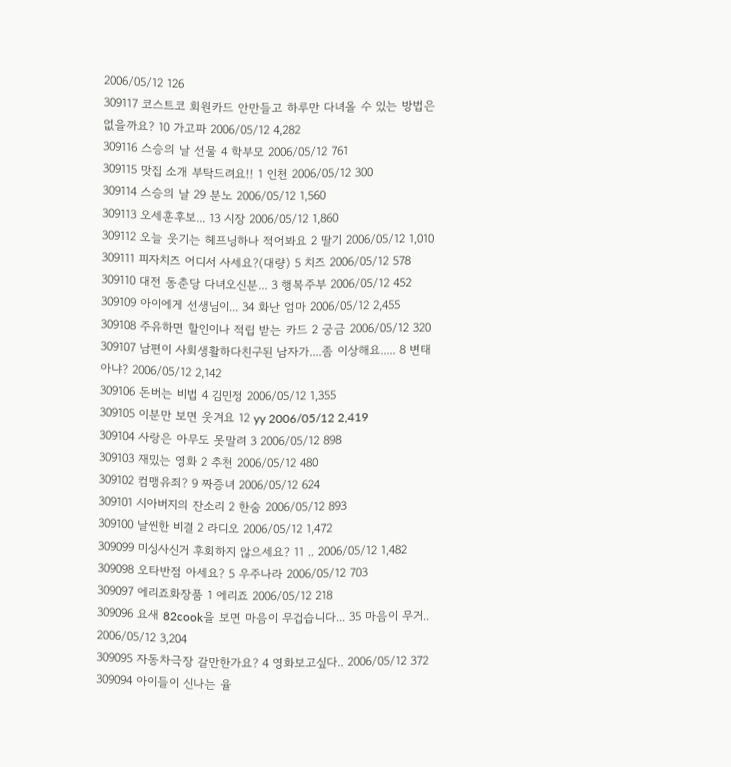2006/05/12 126
309117 코스트코 회원카드 안만들고 하루만 다녀올 수 있는 방법은 없을까요? 10 가고파 2006/05/12 4,282
309116 스승의 날 선물 4 학부모 2006/05/12 761
309115 맛집 소개 부탁드려요!! 1 인천 2006/05/12 300
309114 스승의 날 29 분노 2006/05/12 1,560
309113 오세훈후보... 13 시장 2006/05/12 1,860
309112 오늘 웃기는 헤프닝하나 적어봐요 2 딸기 2006/05/12 1,010
309111 피자치즈 어디서 사세요?(대량) 5 치즈 2006/05/12 578
309110 대전 동춘당 다녀오신분... 3 행복주부 2006/05/12 452
309109 아이에게 선생님이... 34 화난 엄마 2006/05/12 2,455
309108 주유하면 할인이나 적립 받는 카드 2 궁금 2006/05/12 320
309107 남편이 사회생활하다친구된 남자가....좀 이상해요..... 8 변태아냐? 2006/05/12 2,142
309106 돈버는 비법 4 김민정 2006/05/12 1,355
309105 이분만 보면 웃겨요 12 yy 2006/05/12 2,419
309104 사랑은 아무도 못말려 3 2006/05/12 898
309103 재밌는 영화 2 추천 2006/05/12 480
309102 컴맹유죄? 9 짜증녀 2006/05/12 624
309101 시아버지의 잔소리 2 한숨 2006/05/12 893
309100 날씬한 비결 2 라디오 2006/05/12 1,472
309099 미싱사신거 후회하지 않으세요? 11 .. 2006/05/12 1,482
309098 오타반점 아세요? 5 우주나라 2006/05/12 703
309097 에리죠화장품 1 에리죠 2006/05/12 218
309096 요새 82cook을 보면 마음이 무겁습니다... 35 마음이 무거.. 2006/05/12 3,204
309095 자동차극장 갈만한가요? 4 영화보고싶다.. 2006/05/12 372
309094 아이들이 신나는 율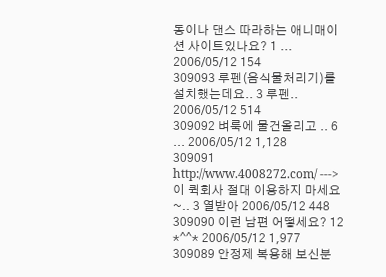동이나 댄스 따라하는 애니매이션 사이트있나요? 1 ... 2006/05/12 154
309093 루펜(음식물처리기)를 설치했는데요.. 3 루펜.. 2006/05/12 514
309092 벼룩에 물건올리고 .. 6 ... 2006/05/12 1,128
309091 http://www.4008272.com/ ---> 이 퀵회사 절대 이용하지 마세요~.. 3 열받아 2006/05/12 448
309090 이런 남편 어떻세요? 12 *^^* 2006/05/12 1,977
309089 안정제 복용해 보신분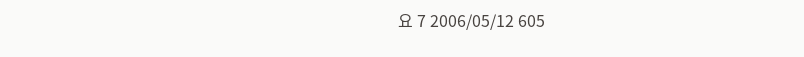요 7 2006/05/12 605